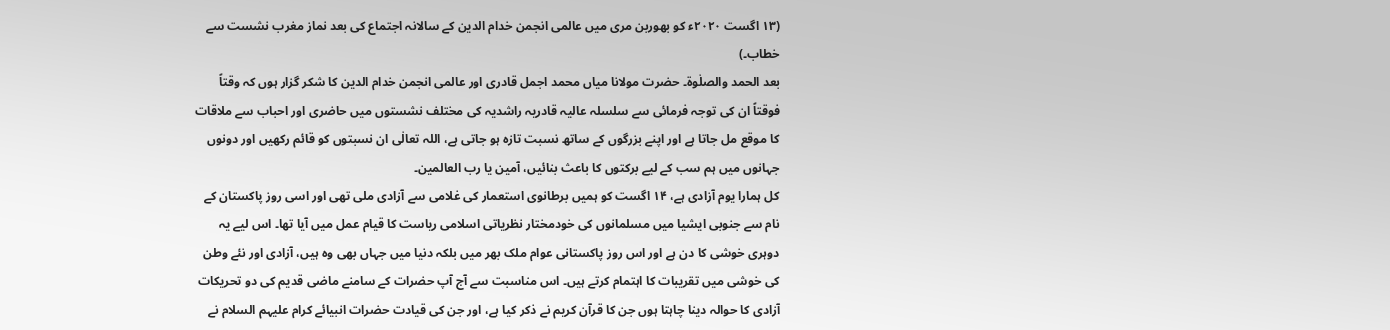(۱۳ اگست ۲۰۲۰ء کو بھوربن مری میں عالمی انجمن خدام الدین کے سالانہ اجتماع کی بعد نماز مغرب نشست سے خطاب۔)
بعد الحمد والصلٰوۃ۔ حضرت مولانا میاں محمد اجمل قادری اور عالمی انجمن خدام الدین کا شکر گزار ہوں کہ وقتاً فوقتاً ان کی توجہ فرمائی سے سلسلہ عالیہ قادریہ راشدیہ کی مختلف نشستوں میں حاضری اور احباب سے ملاقات کا موقع مل جاتا ہے اور اپنے بزرگوں کے ساتھ نسبت تازہ ہو جاتی ہے، اللہ تعالٰی ان نسبتوں کو قائم رکھیں اور دونوں جہانوں میں ہم سب کے لیے برکتوں کا باعث بنائیں، آمین یا رب العالمین۔
کل ہمارا یوم آزادی ہے، ۱۴ اگست کو ہمیں برطانوی استعمار کی غلامی سے آزادی ملی تھی اور اسی روز پاکستان کے نام سے جنوبی ایشیا میں مسلمانوں کی خودمختار نظریاتی اسلامی ریاست کا قیام عمل میں آیا تھا۔ اس لیے یہ دوہری خوشی کا دن ہے اور اس روز پاکستانی عوام ملک بھر میں بلکہ دنیا میں جہاں بھی وہ ہیں، آزادی اور نئے وطن کی خوشی میں تقریبات کا اہتمام کرتے ہیں۔ اس مناسبت سے آج آپ حضرات کے سامنے ماضی قدیم کی دو تحریکات آزادی کا حوالہ دینا چاہتا ہوں جن کا قرآن کریم نے ذکر کیا ہے، اور جن کی قیادت حضرات انبیائے کرام علیہم السلام نے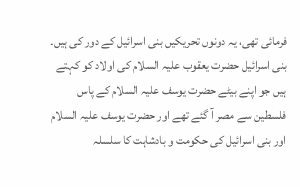فرمائی تھی، یہ دونوں تحریکیں بنی اسرائیل کے دور کی ہیں۔
بنی اسرائیل حضرت یعقوب علیہ السلام کی اولاد کو کہتے ہیں جو اپنے بیٹے حضرت یوسف علیہ السلام کے پاس فلسطین سے مصر آ گئے تھے اور حضرت یوسف علیہ السلام اور بنی اسرائیل کی حکومت و بادشاہت کا سلسلہ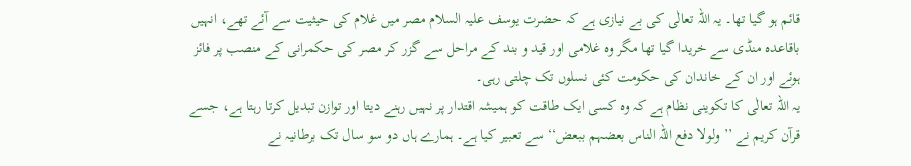قائم ہو گیا تھا۔ یہ اللہ تعالٰی کی بے نیازی ہے کہ حضرت یوسف علیہ السلام مصر میں غلام کی حیثیت سے آئے تھے، انہیں باقاعدہ منڈی سے خریدا گیا تھا مگر وہ غلامی اور قید و بند کے مراحل سے گزر کر مصر کی حکمرانی کے منصب پر فائز ہوئے اور ان کے خاندان کی حکومت کئی نسلوں تک چلتی رہی۔
یہ اللہ تعالٰی کا تکوینی نظام ہے کہ وہ کسی ایک طاقت کو ہمیشہ اقتدار پر نہیں رہنے دیتا اور توازن تبدیل کرتا رہتا ہے، جسے قرآن کریم نے ’’ولولا دفع اللہ الناس بعضہم ببعض‘‘ سے تعبیر کیا ہے۔ ہمارے ہاں دو سو سال تک برطانیہ نے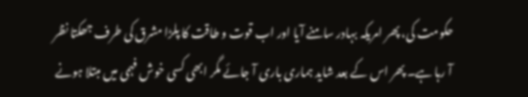حکومت کی، پھر امریکہ بہادر سامنے آیا اور اب قوت و طاقت کا پلڑا مشرق کی طرف جھکتا نظر آ رہا ہے۔ پھر اس کے بعد شاید ہماری باری آ جائے مگر ابھی کسی خوش فہمی میں مبتلا ہونے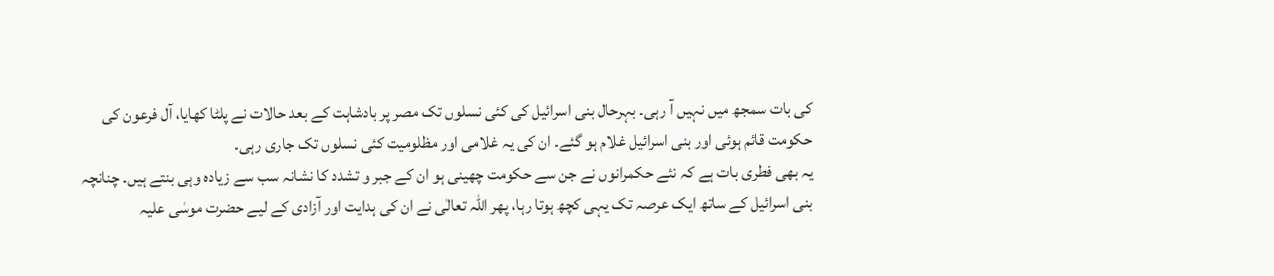کی بات سمجھ میں نہیں آ رہی۔ بہرحال بنی اسرائیل کی کئی نسلوں تک مصر پر بادشاہت کے بعد حالات نے پلٹا کھایا، آل فرعون کی حکومت قائم ہوئی اور بنی اسرائیل غلام ہو گئے۔ ان کی یہ غلامی اور مظلومیت کئی نسلوں تک جاری رہی۔
یہ بھی فطری بات ہے کہ نئے حکمرانوں نے جن سے حکومت چھینی ہو ان کے جبر و تشدد کا نشانہ سب سے زیادہ وہی بنتے ہیں۔ چنانچہ بنی اسرائیل کے ساتھ ایک عرصہ تک یہی کچھ ہوتا رہا، پھر اللہ تعالٰی نے ان کی ہدایت اور آزادی کے لیے حضرت موسٰی علیہ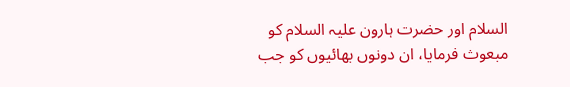السلام اور حضرت ہارون علیہ السلام کو مبعوث فرمایا، ان دونوں بھائیوں کو جب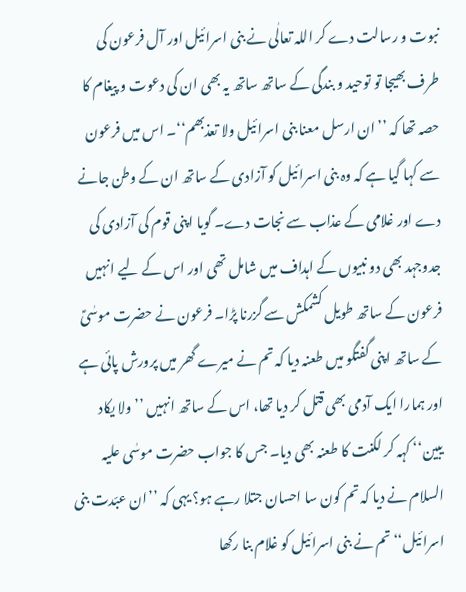نبوت و رسالت دے کر اللہ تعالٰی نے بنی اسرائیل اور آل فرعون کی طرف بھیجا تو توحید و بندگی کے ساتھ ساتھ یہ بھی ان کی دعوت و پیغام کا حصہ تھا کہ ’’ان ارسل معنا بنی اسرائیل ولا تعذبھم‘‘۔ اس میں فرعون سے کہا گیا ہے کہ وہ بنی اسرائیل کو آزادی کے ساتھ ان کے وطن جانے دے اور غلامی کے عذاب سے نجات دے۔ گویا اپنی قوم کی آزادی کی جدوجہد بھی دو نبیوں کے اہداف میں شامل تھی اور اس کے لیے انہیں فرعون کے ساتھ طویل کشمکش سے گزرنا پڑا۔ فرعون نے حضرت موسٰیؑ کے ساتھ اپنی گفتگو میں طعنہ دیا کہ تم نے میرے گھر میں پرورش پائی ہے اور ہمارا ایک آدمی بھی قتل کر دیا تھا، اس کے ساتھ انہیں ’’ولا یکاد یبین‘‘ کہہ کر لکنت کا طعنہ بھی دیا۔ جس کا جواب حضرت موسٰی علیہ السلام نے دیا کہ تم کون سا احسان جتلا رہے ہو؟ یہی کہ ’’ان عبّدت بنی اسرائیل‘‘ تم نے بنی اسرائیل کو غلام بنا رکھا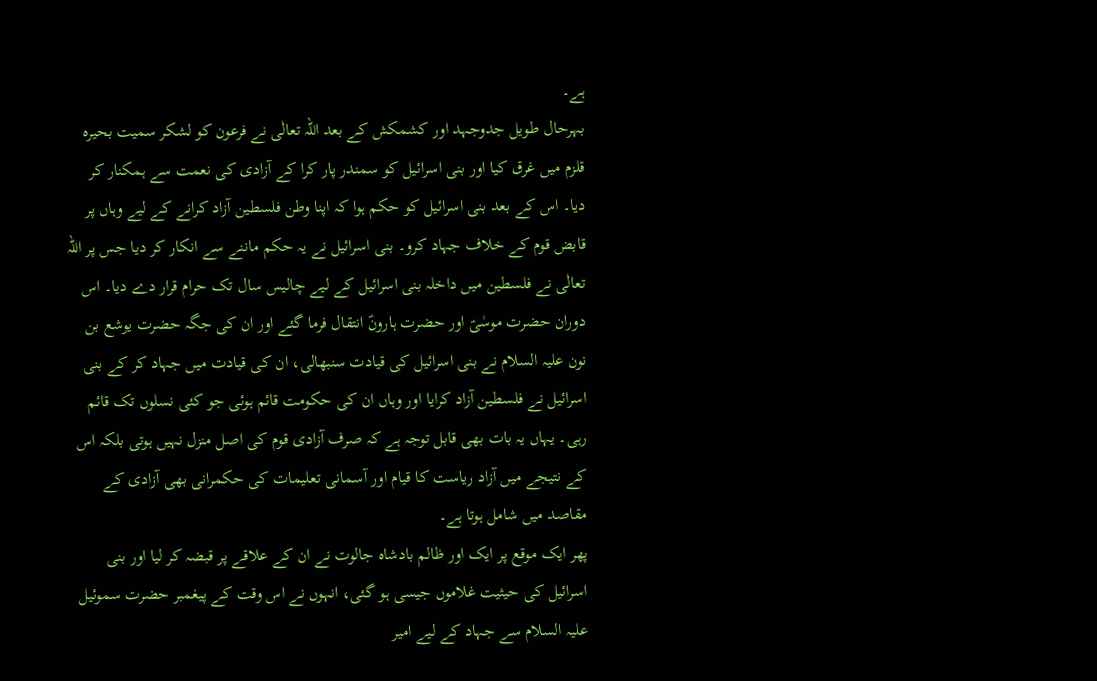ہے۔
بہرحال طویل جدوجہد اور کشمکش کے بعد اللہ تعالٰی نے فرعون کو لشکر سمیت بحیرہ قلزم میں غرق کیا اور بنی اسرائیل کو سمندر پار کرا کے آزادی کی نعمت سے ہمکنار کر دیا۔ اس کے بعد بنی اسرائیل کو حکم ہوا کہ اپنا وطن فلسطین آزاد کرانے کے لیے وہاں پر قابض قوم کے خلاف جہاد کرو۔ بنی اسرائیل نے یہ حکم ماننے سے انکار کر دیا جس پر اللہ تعالٰی نے فلسطین میں داخلہ بنی اسرائیل کے لیے چالیس سال تک حرام قرار دے دیا۔ اس دوران حضرت موسٰیؑ اور حضرت ہارونؑ انتقال فرما گئے اور ان کی جگہ حضرت یوشع بن نون علیہ السلام نے بنی اسرائیل کی قیادت سنبھالی، ان کی قیادت میں جہاد کر کے بنی اسرائیل نے فلسطین آزاد کرایا اور وہاں ان کی حکومت قائم ہوئی جو کئی نسلوں تک قائم رہی۔ یہاں یہ بات بھی قابل توجہ ہے کہ صرف آزادی قوم کی اصل منزل نہیں ہوتی بلکہ اس کے نتیجے میں آزاد ریاست کا قیام اور آسمانی تعلیمات کی حکمرانی بھی آزادی کے مقاصد میں شامل ہوتا ہے۔
پھر ایک موقع پر ایک اور ظالم بادشاہ جالوت نے ان کے علاقے پر قبضہ کر لیا اور بنی اسرائیل کی حیثیت غلاموں جیسی ہو گئی، انہوں نے اس وقت کے پیغمبر حضرت سموئیل علیہ السلام سے جہاد کے لیے امیر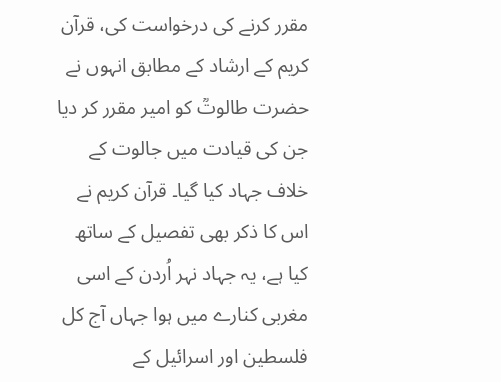مقرر کرنے کی درخواست کی، قرآن کریم کے ارشاد کے مطابق انہوں نے حضرت طالوتؒ کو امیر مقرر کر دیا جن کی قیادت میں جالوت کے خلاف جہاد کیا گیا۔ قرآن کریم نے اس کا ذکر بھی تفصیل کے ساتھ کیا ہے، یہ جہاد نہر اُردن کے اسی مغربی کنارے میں ہوا جہاں آج کل فلسطین اور اسرائیل کے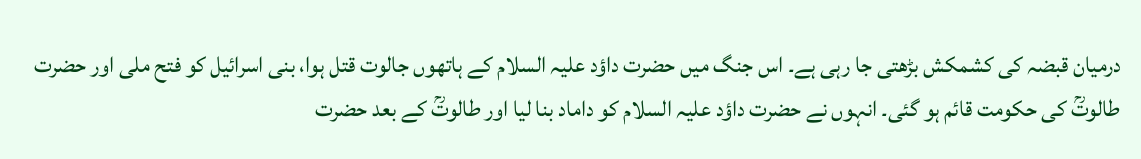درمیان قبضہ کی کشمکش بڑھتی جا رہی ہے۔ اس جنگ میں حضرت داؤد علیہ السلام کے ہاتھوں جالوت قتل ہوا، بنی اسرائیل کو فتح ملی اور حضرت طالوتؒ کی حکومت قائم ہو گئی۔ انہوں نے حضرت داؤد علیہ السلام کو داماد بنا لیا اور طالوتؒ کے بعد حضرت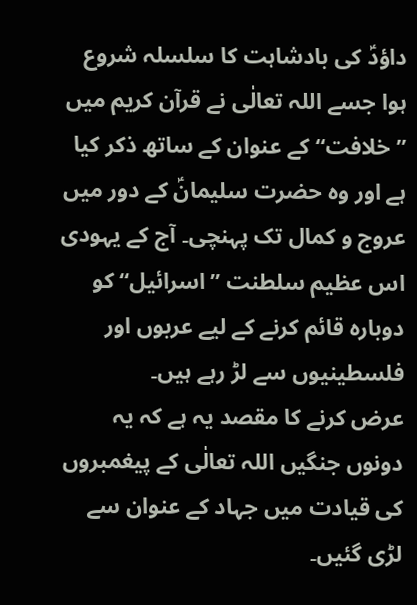داؤدؑ کی بادشاہت کا سلسلہ شروع ہوا جسے اللہ تعالٰی نے قرآن کریم میں ’’خلافت‘‘ کے عنوان کے ساتھ ذکر کیا ہے اور وہ حضرت سلیمانؑ کے دور میں عروج و کمال تک پہنچی۔ آج کے یہودی اس عظیم سلطنت ’’اسرائیل‘‘ کو دوبارہ قائم کرنے کے لیے عربوں اور فلسطینیوں سے لڑ رہے ہیں۔
عرض کرنے کا مقصد یہ ہے کہ یہ دونوں جنگیں اللہ تعالٰی کے پیغمبروں کی قیادت میں جہاد کے عنوان سے لڑی گئیں۔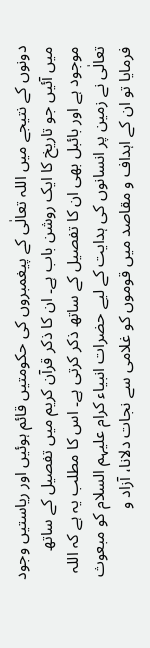دونوں کے نتیجے میں اللہ تعالٰی کے پیغمبروں کی حکومتیں قائم ہوئیں اور ریاستیں وجود میں آئیں جو تاریخ کا ایک روشن باب ہے۔ ان کا ذکر قرآن کریم میں تفصیل کے ساتھ موجود ہے اور بائبل بھی ان کا تفصیل کے ساتھ ذکر کرتی ہے۔ اس کا مطلب یہ ہے کہ اللہ تعالٰی نے زمین پر انسانوں کی ہدایت کے لیے حضرات انبیاء کرام علیہم السلام کو مبعوث فرمایا تو ان کے اہداف و مقاصد میں قوموں کو غلامی سے نجات دلانا، آزاد و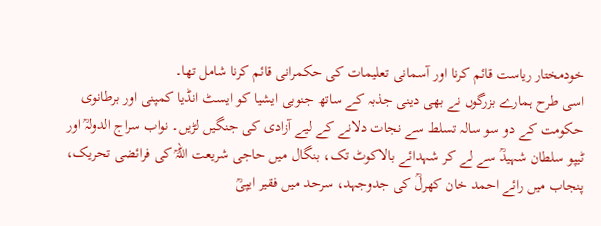خودمختار ریاست قائم کرنا اور آسمانی تعلیمات کی حکمرانی قائم کرنا شامل تھا۔
اسی طرح ہمارے بزرگوں نے بھی دینی جذبہ کے ساتھ جنوبی ایشیا کو ایسٹ انڈیا کمپنی اور برطانوی حکومت کے دو سو سالہ تسلط سے نجات دلانے کے لیے آزادی کی جنگیں لڑیں۔ نواب سراج الدولہؒ اور ٹیپو سلطان شہیدؒ سے لے کر شہدائے بالاکوٹ تک، بنگال میں حاجی شریعت اللہؒ کی فرائضی تحریک، پنجاب میں رائے احمد خان کھرلؒ کی جدوجہد، سرحد میں فقیر ایپیؒ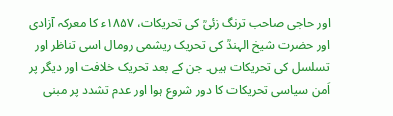اور حاجی صاحب ترنگ زئیؒ کی تحریکات، ۱۸۵۷ء کا معرکہ آزادی اور حضرت شیخ الہندؒ کی تحریک ریشمی رومال اسی تناظر اور تسلسل کی تحریکات ہیں۔ جن کے بعد تحریک خلافت اور دیگر پر اَمن سیاسی تحریکات کا دور شروع ہوا اور عدم تشدد پر مبنی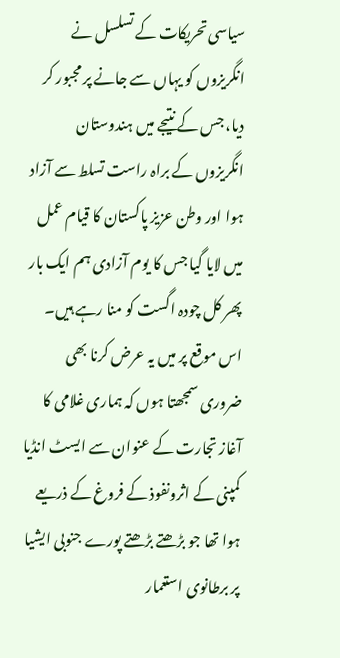سیاسی تحریکات کے تسلسل نے انگریزوں کو یہاں سے جانے پر مجبور کر دیا، جس کے نتیجے میں ہندوستان انگریزوں کے براہ راست تسلط سے آزاد ہوا اور وطن عزیز پاکستان کا قیام عمل میں لایا گیا جس کا یوم آزادی ہم ایک بار پھر کل چودہ اگست کو منا رہے ہیں۔
اس موقع پر میں یہ عرض کرنا بھی ضروری سمجھتا ہوں کہ ہماری غلامی کا آغاز تجارت کے عنوان سے ایسٹ انڈیا کمپنی کے اثرونفوذ کے فروغ کے ذریعے ہوا تھا جو بڑھتے بڑھتے پورے جنوبی ایشیا پر برطانوی استعمار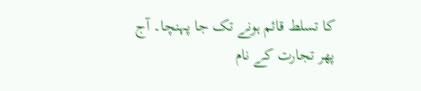کا تسلط قائم ہونے تک جا پہنچا۔ آج پھر تجارت کے نام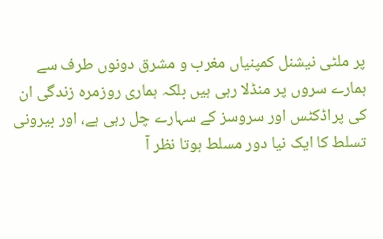پر ملٹی نیشنل کمپنیاں مغرب و مشرق دونوں طرف سے ہمارے سروں پر منڈلا رہی ہیں بلکہ ہماری روزمرہ زندگی ان کی پراڈکٹس اور سروسز کے سہارے چل رہی ہے، اور بیرونی تسلط کا ایک نیا دور مسلط ہوتا نظر آ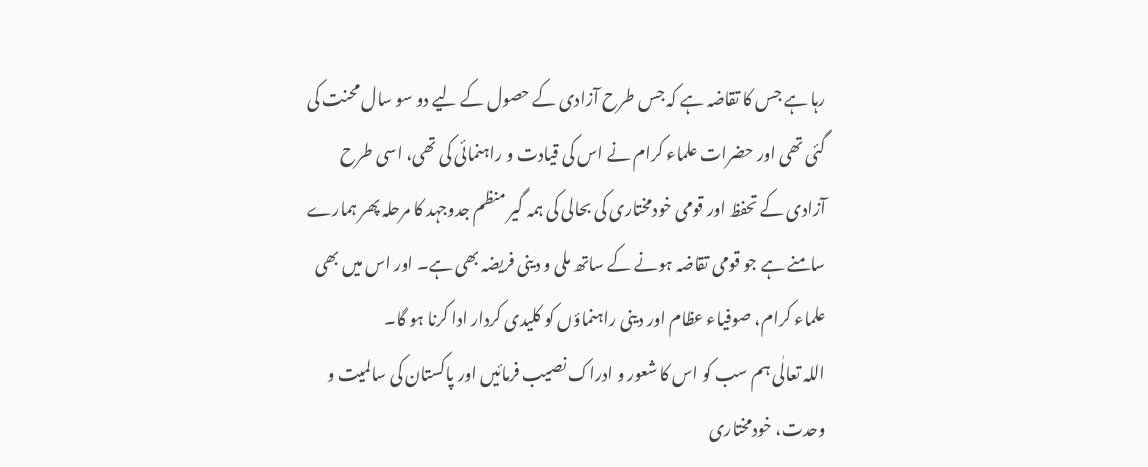رہا ہے جس کا تقاضہ ہے کہ جس طرح آزادی کے حصول کے لیے دو سو سال محنت کی گئی تھی اور حضرات علماء کرام نے اس کی قیادت و راہنمائی کی تھی، اسی طرح آزادی کے تحفظ اور قومی خودمختاری کی بحالی کی ہمہ گیر منظم جدوجہد کا مرحلہ پھر ہمارے سامنے ہے جو قومی تقاضہ ہونے کے ساتھ ملی و دینی فریضہ بھی ہے۔ اور اس میں بھی علماء کرام، صوفیاء عظام اور دینی راہنماؤں کو کلیدی کردار ادا کرنا ہو گا۔
اللہ تعالٰی ہم سب کو اس کا شعور و ادراک نصیب فرمائیں اور پاکستان کی سالمیت و وحدت، خودمختاری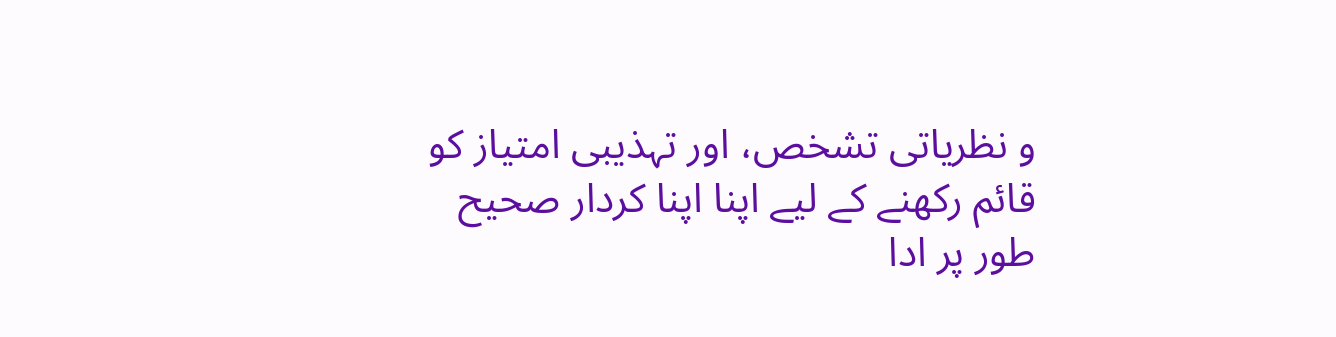و نظریاتی تشخص، اور تہذیبی امتیاز کو قائم رکھنے کے لیے اپنا اپنا کردار صحیح طور پر ادا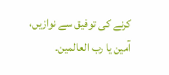کرنے کی توفیق سے نوازیں، آمین یا رب العالمین۔